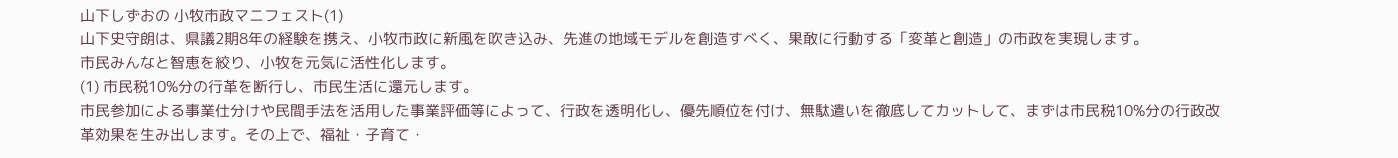山下しずおの 小牧市政マニフェスト(1)
山下史守朗は、県議2期8年の経験を携え、小牧市政に新風を吹き込み、先進の地域モデルを創造すべく、果敢に行動する「変革と創造」の市政を実現します。
市民みんなと智恵を絞り、小牧を元気に活性化します。
(1) 市民税10%分の行革を断行し、市民生活に還元します。
市民参加による事業仕分けや民間手法を活用した事業評価等によって、行政を透明化し、優先順位を付け、無駄遣いを徹底してカットして、まずは市民税10%分の行政改革効果を生み出します。その上で、福祉・子育て・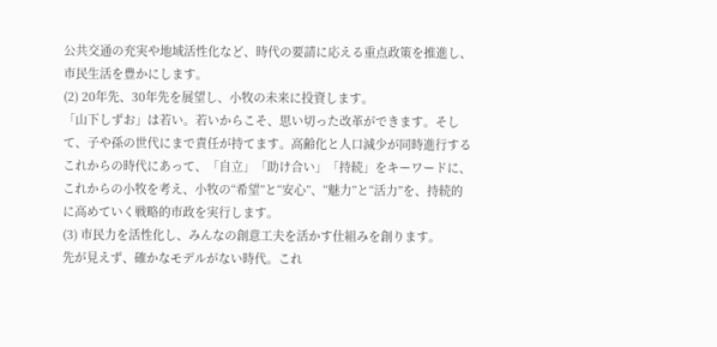公共交通の充実や地域活性化など、時代の要請に応える重点政策を推進し、市民生活を豊かにします。
(2) 20年先、30年先を展望し、小牧の未来に投資します。
「山下しずお」は若い。若いからこそ、思い切った改革ができます。そして、子や孫の世代にまで責任が持てます。高齢化と人口減少が同時進行するこれからの時代にあって、「自立」「助け合い」「持続」をキーワードに、これからの小牧を考え、小牧の“希望”と“安心”、“魅力”と“活力”を、持続的に高めていく戦略的市政を実行します。
(3) 市民力を活性化し、みんなの創意工夫を活かす仕組みを創ります。
先が見えず、確かなモデルがない時代。これ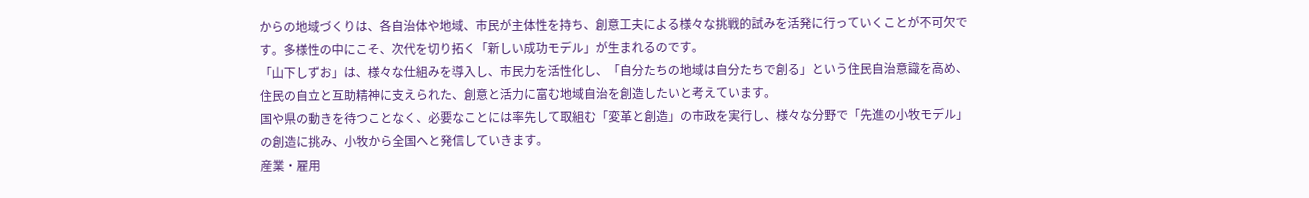からの地域づくりは、各自治体や地域、市民が主体性を持ち、創意工夫による様々な挑戦的試みを活発に行っていくことが不可欠です。多様性の中にこそ、次代を切り拓く「新しい成功モデル」が生まれるのです。
「山下しずお」は、様々な仕組みを導入し、市民力を活性化し、「自分たちの地域は自分たちで創る」という住民自治意識を高め、住民の自立と互助精神に支えられた、創意と活力に富む地域自治を創造したいと考えています。
国や県の動きを待つことなく、必要なことには率先して取組む「変革と創造」の市政を実行し、様々な分野で「先進の小牧モデル」の創造に挑み、小牧から全国へと発信していきます。
産業・雇用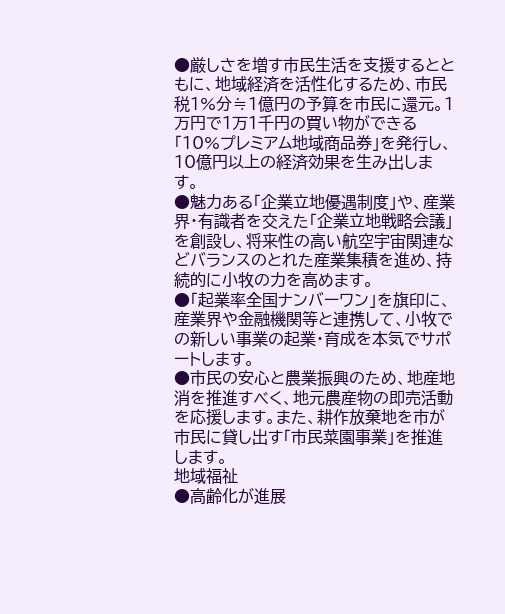●厳しさを増す市民生活を支援するとともに、地域経済を活性化するため、市民税1%分≒1億円の予算を市民に還元。1万円で1万1千円の買い物ができる「10%プレミアム地域商品券」を発行し、10億円以上の経済効果を生み出します。
●魅力ある「企業立地優遇制度」や、産業界・有識者を交えた「企業立地戦略会議」を創設し、将来性の高い航空宇宙関連などバランスのとれた産業集積を進め、持続的に小牧の力を高めます。
●「起業率全国ナンバーワン」を旗印に、産業界や金融機関等と連携して、小牧での新しい事業の起業・育成を本気でサポートします。
●市民の安心と農業振興のため、地産地消を推進すべく、地元農産物の即売活動を応援します。また、耕作放棄地を市が市民に貸し出す「市民菜園事業」を推進します。
地域福祉
●高齢化が進展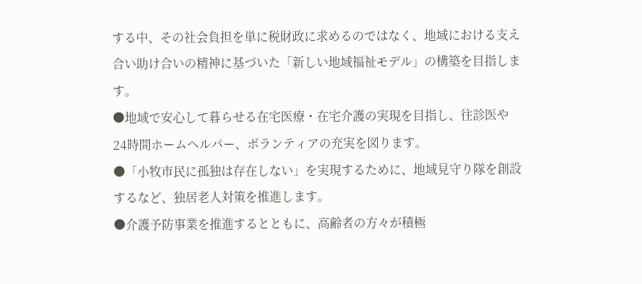する中、その社会負担を単に税財政に求めるのではなく、地域における支え合い助け合いの精神に基づいた「新しい地域福祉モデル」の構築を目指します。
●地域で安心して暮らせる在宅医療・在宅介護の実現を目指し、往診医や24時間ホームヘルパー、ボランティアの充実を図ります。
●「小牧市民に孤独は存在しない」を実現するために、地域見守り隊を創設するなど、独居老人対策を推進します。
●介護予防事業を推進するとともに、高齢者の方々が積極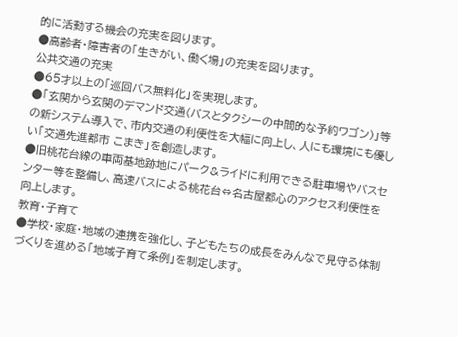的に活動する機会の充実を図ります。
●高齢者・障害者の「生きがい、働く場」の充実を図ります。
公共交通の充実
●65才以上の「巡回バス無料化」を実現します。
●「玄関から玄関のデマンド交通(バスとタクシーの中間的な予約ワゴン)」等の新システム導入で、市内交通の利便性を大幅に向上し、人にも環境にも優しい「交通先進都市 こまき」を創造します。
●旧桃花台線の車両基地跡地にパーク&ライドに利用できる駐車場やバスセンター等を整備し、高速バスによる桃花台⇔名古屋都心のアクセス利便性を向上します。
教育・子育て
●学校・家庭・地域の連携を強化し、子どもたちの成長をみんなで見守る体制づくりを進める「地域子育て条例」を制定します。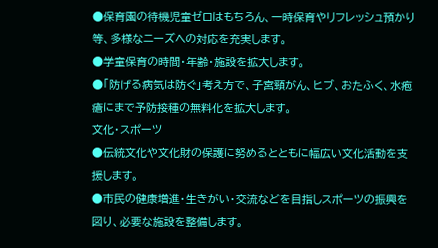●保育園の待機児童ゼロはもちろん、一時保育やリフレッシュ預かり等、多様なニーズヘの対応を充実します。
●学童保育の時間・年齢・施設を拡大します。
●「防げる病気は防ぐ」考え方で、子宮頸がん、ヒブ、おたふく、水疱瘡にまで予防接種の無料化を拡大します。
文化・スポーツ
●伝統文化や文化財の保護に努めるとともに幅広い文化活動を支援します。
●市民の健康増進・生きがい・交流などを目指しスポーツの振興を図り、必要な施設を整備します。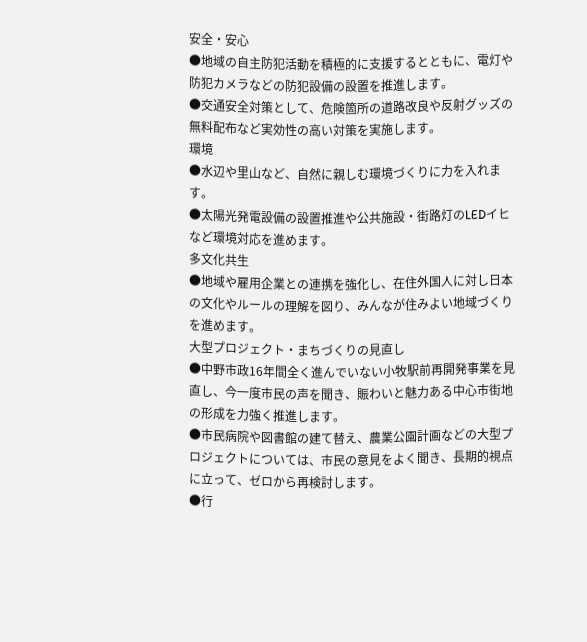安全・安心
●地域の自主防犯活動を積極的に支援するとともに、電灯や防犯カメラなどの防犯設備の設置を推進します。
●交通安全対策として、危険箇所の道路改良や反射グッズの無料配布など実効性の高い対策を実施します。
環境
●水辺や里山など、自然に親しむ環境づくりに力を入れます。
●太陽光発電設備の設置推進や公共施設・街路灯のLEDイヒなど環境対応を進めます。
多文化共生
●地域や雇用企業との連携を強化し、在住外国人に対し日本の文化やルールの理解を図り、みんなが住みよい地域づくりを進めます。
大型プロジェクト・まちづくりの見直し
●中野市政16年間全く進んでいない小牧駅前再開発事業を見直し、今一度市民の声を聞き、賑わいと魅力ある中心市街地の形成を力強く推進します。
●市民病院や図書館の建て替え、農業公園計画などの大型プロジェクトについては、市民の意見をよく聞き、長期的視点に立って、ゼロから再検討します。
●行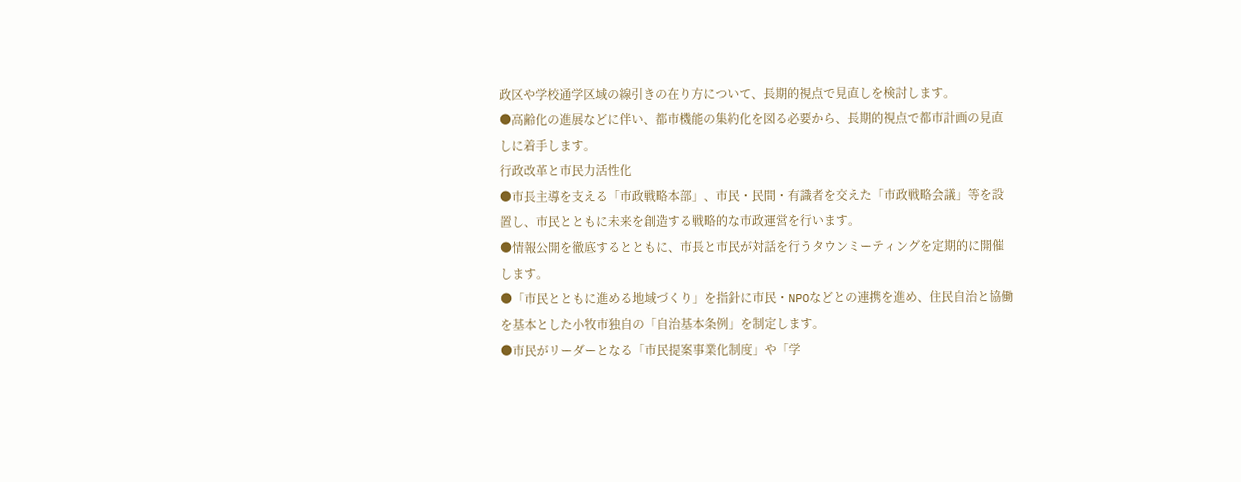政区や学校通学区域の線引きの在り方について、長期的視点で見直しを検討します。
●高齢化の進展などに伴い、都市機能の集約化を図る必要から、長期的視点で都市計画の見直しに着手します。
行政改革と市民力活性化
●市長主導を支える「市政戦略本部」、市民・民間・有識者を交えた「市政戦略会議」等を設置し、市民とともに未来を創造する戦略的な市政運営を行います。
●情報公開を徹底するとともに、市長と市民が対話を行うタウンミーティングを定期的に開催します。
●「市民とともに進める地域づくり」を指針に市民・NPOなどとの連携を進め、住民自治と協働を基本とした小牧市独自の「自治基本条例」を制定します。
●市民がリーダーとなる「市民提案事業化制度」や「学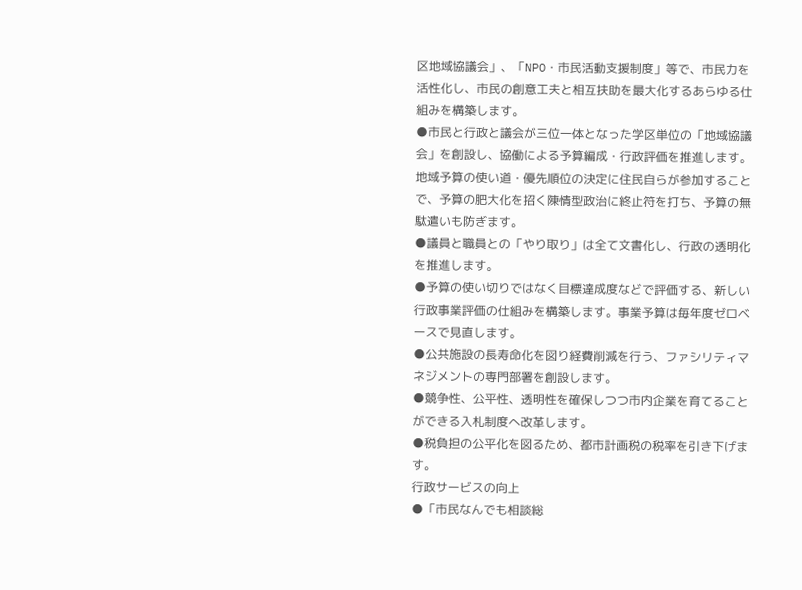区地域協議会」、「NPO・市民活動支援制度」等で、市民力を活性化し、市民の創意工夫と相互扶助を最大化するあらゆる仕組みを構築します。
●市民と行政と議会が三位一体となった学区単位の「地域協議会」を創設し、協働による予算編成・行政評価を推進します。地域予算の使い道・優先順位の決定に住民自らが参加することで、予算の肥大化を招く陳情型政治に終止符を打ち、予算の無駄遣いも防ぎます。
●議員と職員との「やり取り」は全て文書化し、行政の透明化を推進します。
●予算の使い切りではなく目標達成度などで評価する、新しい行政事業評価の仕組みを構築します。事業予算は毎年度ゼロベースで見直します。
●公共施設の長寿命化を図り経費削減を行う、ファシリティマネジメントの専門部署を創設します。
●競争性、公平性、透明性を確保しつつ市内企業を育てることができる入札制度へ改革します。
●税負担の公平化を図るため、都市計画税の税率を引き下げます。
行政サービスの向上
●「市民なんでも相談総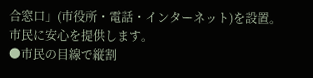合窓口」(市役所・電話・インターネット)を設置。市民に安心を提供します。
●市民の目線で縦割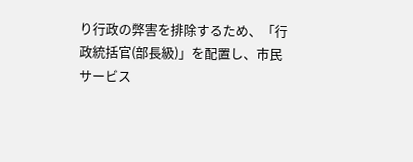り行政の弊害を排除するため、「行政統括官(部長級)」を配置し、市民サービス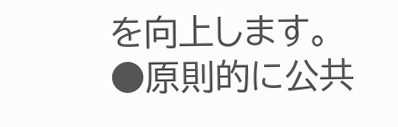を向上します。
●原則的に公共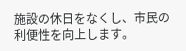施設の休日をなくし、市民の利便性を向上します。